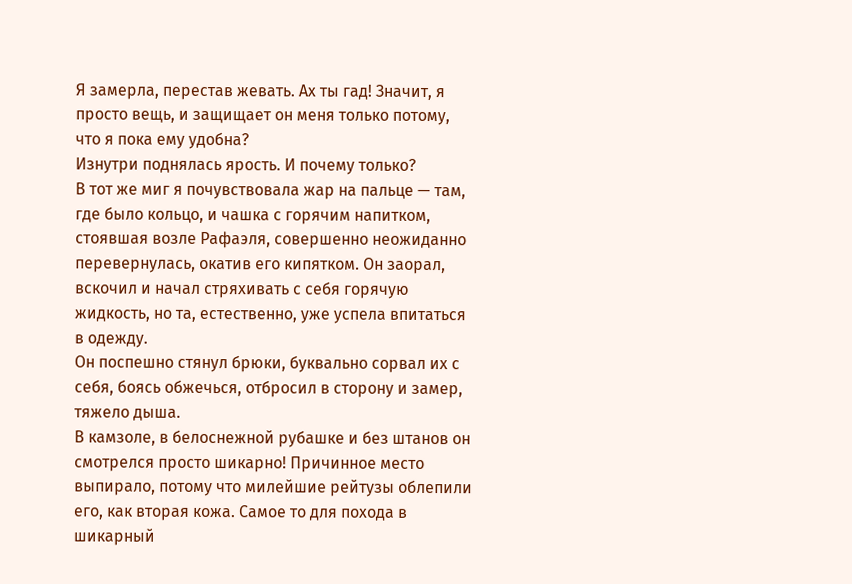Я замерла, перестав жевать. Ах ты гад! Значит, я просто вещь, и защищает он меня только потому, что я пока ему удобна?
Изнутри поднялась ярость. И почему только?
В тот же миг я почувствовала жар на пальце — там, где было кольцо, и чашка с горячим напитком, стоявшая возле Рафаэля, совершенно неожиданно перевернулась, окатив его кипятком. Он заорал, вскочил и начал стряхивать с себя горячую жидкость, но та, естественно, уже успела впитаться в одежду.
Он поспешно стянул брюки, буквально сорвал их с себя, боясь обжечься, отбросил в сторону и замер, тяжело дыша.
В камзоле, в белоснежной рубашке и без штанов он смотрелся просто шикарно! Причинное место выпирало, потому что милейшие рейтузы облепили его, как вторая кожа. Самое то для похода в шикарный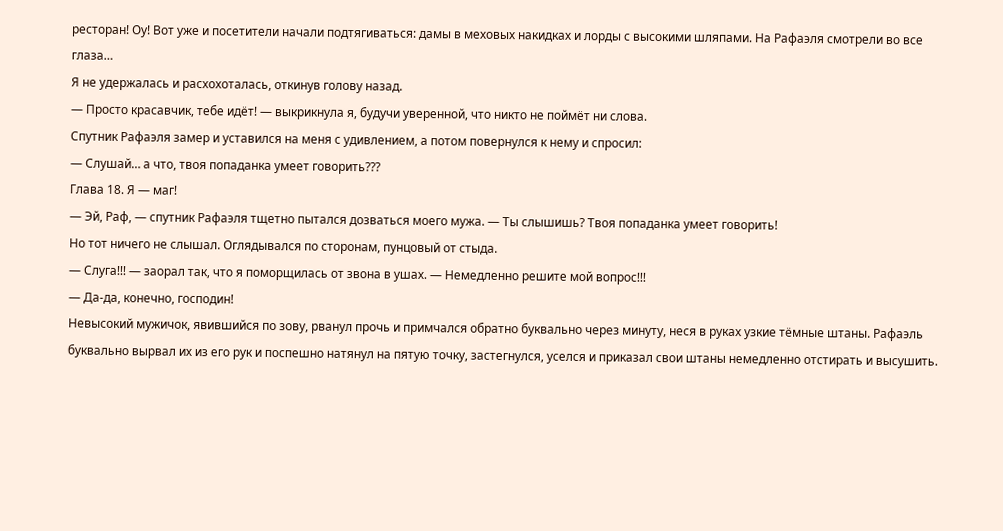ресторан! Оу! Вот уже и посетители начали подтягиваться: дамы в меховых накидках и лорды с высокими шляпами. На Рафаэля смотрели во все глаза…
Я не удержалась и расхохоталась, откинув голову назад.
— Просто красавчик, тебе идёт! — выкрикнула я, будучи уверенной, что никто не поймёт ни слова.
Спутник Рафаэля замер и уставился на меня с удивлением, а потом повернулся к нему и спросил:
— Слушай… а что, твоя попаданка умеет говорить???
Глава 18. Я — маг!
— Эй, Раф, — спутник Рафаэля тщетно пытался дозваться моего мужа. — Ты слышишь? Твоя попаданка умеет говорить!
Но тот ничего не слышал. Оглядывался по сторонам, пунцовый от стыда.
— Слуга!!! — заорал так, что я поморщилась от звона в ушах. — Немедленно решите мой вопрос!!!
— Да-да, конечно, господин!
Невысокий мужичок, явившийся по зову, рванул прочь и примчался обратно буквально через минуту, неся в руках узкие тёмные штаны. Рафаэль буквально вырвал их из его рук и поспешно натянул на пятую точку, застегнулся, уселся и приказал свои штаны немедленно отстирать и высушить.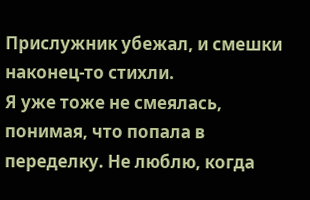Прислужник убежал, и смешки наконец-то стихли.
Я уже тоже не смеялась, понимая, что попала в переделку. Не люблю, когда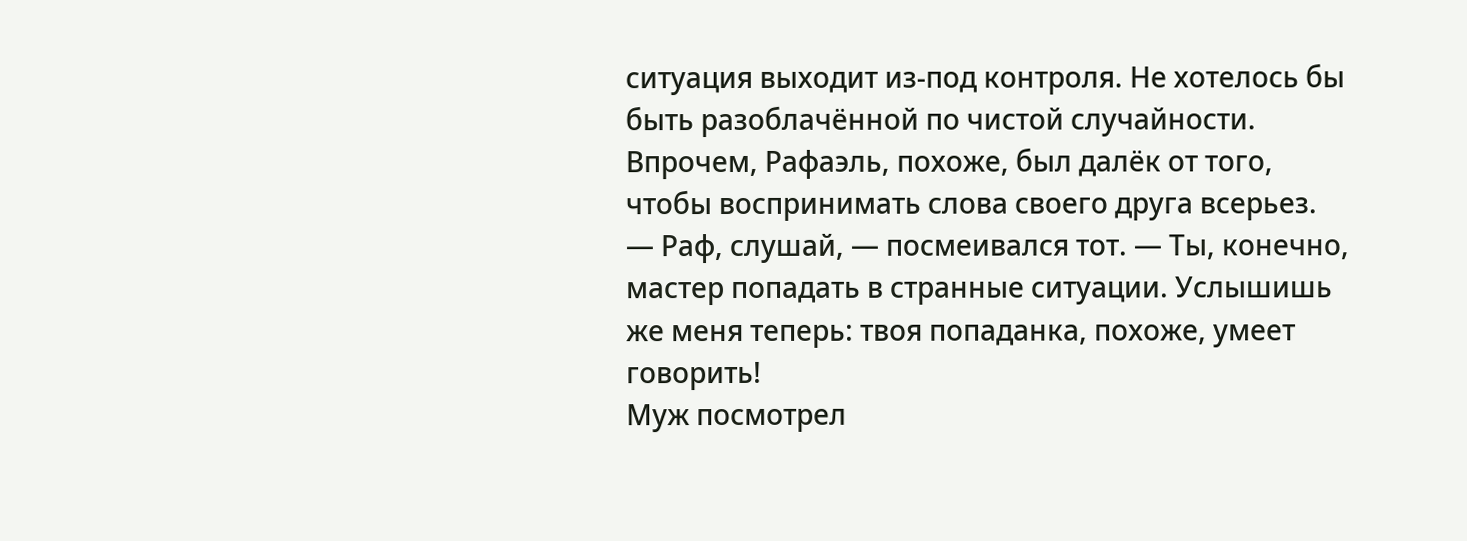ситуация выходит из-под контроля. Не хотелось бы быть разоблачённой по чистой случайности.
Впрочем, Рафаэль, похоже, был далёк от того, чтобы воспринимать слова своего друга всерьез.
— Раф, слушай, — посмеивался тот. — Ты, конечно, мастер попадать в странные ситуации. Услышишь же меня теперь: твоя попаданка, похоже, умеет говорить!
Муж посмотрел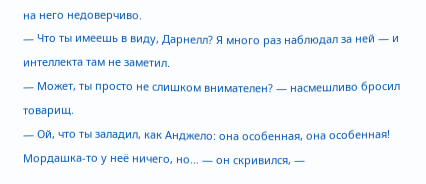на него недоверчиво.
— Что ты имеешь в виду, Дарнелл? Я много раз наблюдал за ней — и интеллекта там не заметил.
— Может, ты просто не слишком внимателен? — насмешливо бросил товарищ.
— Ой, что ты заладил, как Анджело: она особенная, она особенная! Мордашка-то у неё ничего, но… — он скривился, —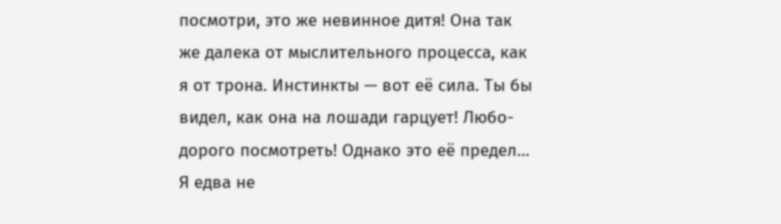посмотри, это же невинное дитя! Она так же далека от мыслительного процесса, как я от трона. Инстинкты — вот её сила. Ты бы видел, как она на лошади гарцует! Любо-дорого посмотреть! Однако это её предел…
Я едва не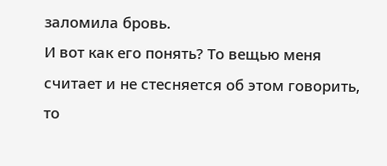заломила бровь.
И вот как его понять? То вещью меня считает и не стесняется об этом говорить, то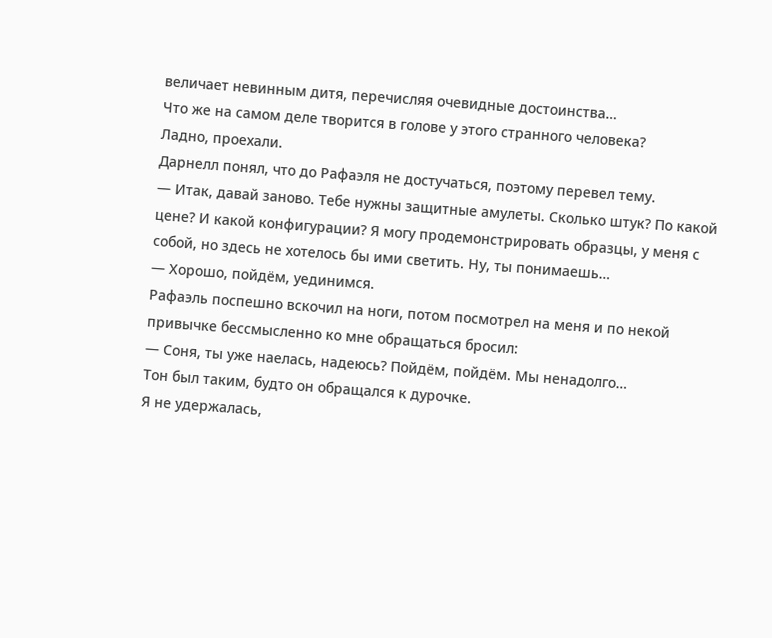величает невинным дитя, перечисляя очевидные достоинства…
Что же на самом деле творится в голове у этого странного человека?
Ладно, проехали.
Дарнелл понял, что до Рафаэля не достучаться, поэтому перевел тему.
— Итак, давай заново. Тебе нужны защитные амулеты. Сколько штук? По какой цене? И какой конфигурации? Я могу продемонстрировать образцы, у меня с собой, но здесь не хотелось бы ими светить. Ну, ты понимаешь…
— Хорошо, пойдём, уединимся.
Рафаэль поспешно вскочил на ноги, потом посмотрел на меня и по некой привычке бессмысленно ко мне обращаться бросил:
— Соня, ты уже наелась, надеюсь? Пойдём, пойдём. Мы ненадолго…
Тон был таким, будто он обращался к дурочке.
Я не удержалась,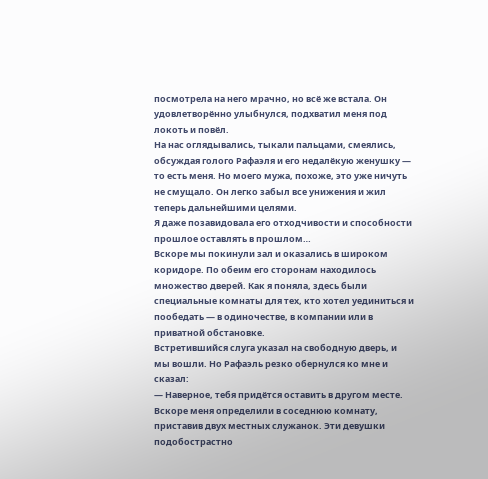посмотрела на него мрачно, но всё же встала. Он удовлетворённо улыбнулся, подхватил меня под локоть и повёл.
На нас оглядывались, тыкали пальцами, смеялись, обсуждая голого Рафаэля и его недалёкую женушку — то есть меня. Но моего мужа, похоже, это уже ничуть не смущало. Он легко забыл все унижения и жил теперь дальнейшими целями.
Я даже позавидовала его отходчивости и способности прошлое оставлять в прошлом…
Вскоре мы покинули зал и оказались в широком коридоре. По обеим его сторонам находилось множество дверей. Как я поняла, здесь были специальные комнаты для тех, кто хотел уединиться и пообедать — в одиночестве, в компании или в приватной обстановке.
Встретившийся слуга указал на свободную дверь, и мы вошли. Но Рафаэль резко обернулся ко мне и сказал:
— Наверное, тебя придётся оставить в другом месте.
Вскоре меня определили в соседнюю комнату, приставив двух местных служанок. Эти девушки подобострастно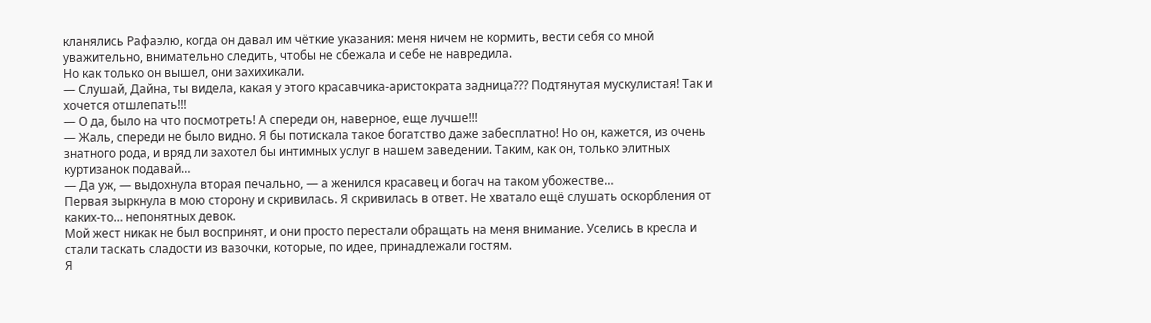кланялись Рафаэлю, когда он давал им чёткие указания: меня ничем не кормить, вести себя со мной уважительно, внимательно следить, чтобы не сбежала и себе не навредила.
Но как только он вышел, они захихикали.
— Слушай, Дайна, ты видела, какая у этого красавчика-аристократа задница??? Подтянутая мускулистая! Так и хочется отшлепать!!!
— О да, было на что посмотреть! А спереди он, наверное, еще лучше!!!
— Жаль, спереди не было видно. Я бы потискала такое богатство даже забесплатно! Но он, кажется, из очень знатного рода, и вряд ли захотел бы интимных услуг в нашем заведении. Таким, как он, только элитных куртизанок подавай…
— Да уж, — выдохнула вторая печально, — а женился красавец и богач на таком убожестве…
Первая зыркнула в мою сторону и скривилась. Я скривилась в ответ. Не хватало ещё слушать оскорбления от каких-то… непонятных девок.
Мой жест никак не был воспринят, и они просто перестали обращать на меня внимание. Уселись в кресла и стали таскать сладости из вазочки, которые, по идее, принадлежали гостям.
Я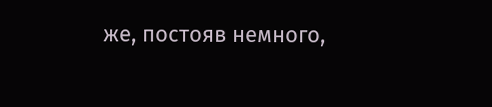же, постояв немного,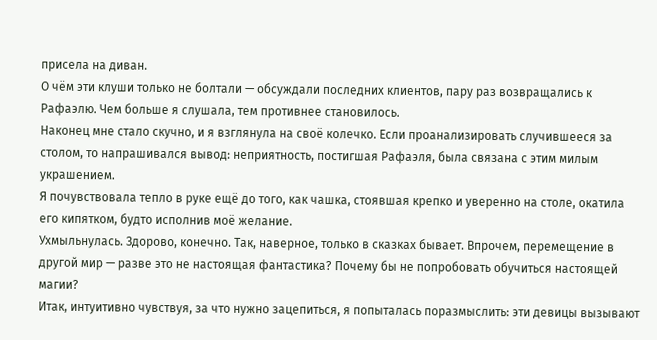присела на диван.
О чём эти клуши только не болтали — обсуждали последних клиентов, пару раз возвращались к Рафаэлю. Чем больше я слушала, тем противнее становилось.
Наконец мне стало скучно, и я взглянула на своё колечко. Если проанализировать случившееся за столом, то напрашивался вывод: неприятность, постигшая Рафаэля, была связана с этим милым украшением.
Я почувствовала тепло в руке ещё до того, как чашка, стоявшая крепко и уверенно на столе, окатила его кипятком, будто исполнив моё желание.
Ухмыльнулась. Здорово, конечно. Так, наверное, только в сказках бывает. Впрочем, перемещение в другой мир — разве это не настоящая фантастика? Почему бы не попробовать обучиться настоящей магии?
Итак, интуитивно чувствуя, за что нужно зацепиться, я попыталась поразмыслить: эти девицы вызывают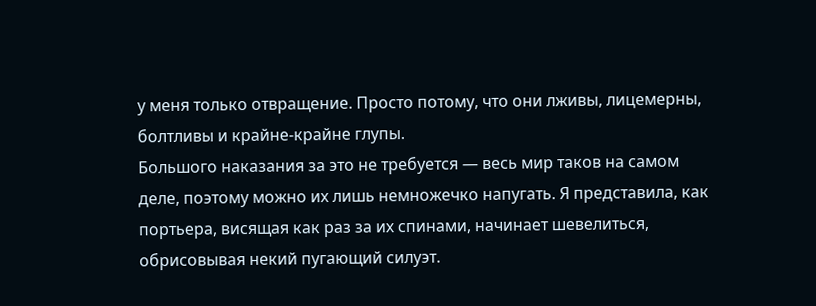у меня только отвращение. Просто потому, что они лживы, лицемерны, болтливы и крайне-крайне глупы.
Большого наказания за это не требуется — весь мир таков на самом деле, поэтому можно их лишь немножечко напугать. Я представила, как портьера, висящая как раз за их спинами, начинает шевелиться, обрисовывая некий пугающий силуэт.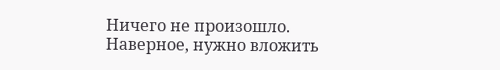Ничего не произошло.
Наверное, нужно вложить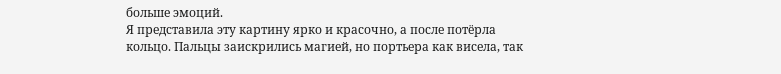больше эмоций.
Я представила эту картину ярко и красочно, а после потёрла кольцо. Пальцы заискрились магией, но портьера как висела, так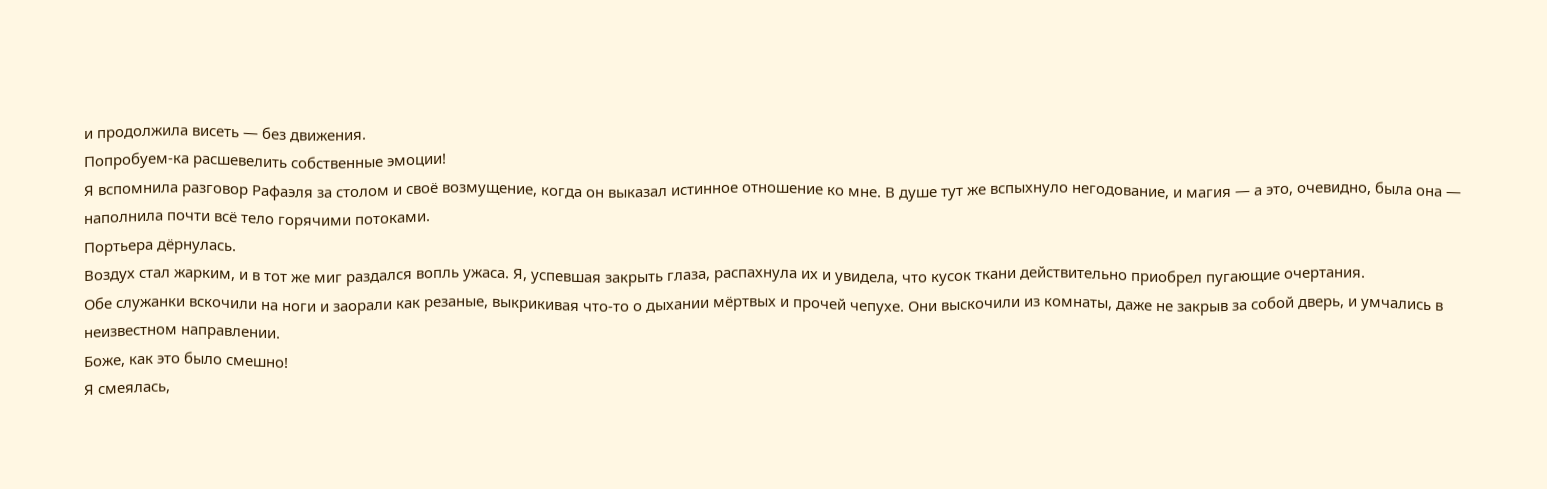и продолжила висеть — без движения.
Попробуем-ка расшевелить собственные эмоции!
Я вспомнила разговор Рафаэля за столом и своё возмущение, когда он выказал истинное отношение ко мне. В душе тут же вспыхнуло негодование, и магия — а это, очевидно, была она — наполнила почти всё тело горячими потоками.
Портьера дёрнулась.
Воздух стал жарким, и в тот же миг раздался вопль ужаса. Я, успевшая закрыть глаза, распахнула их и увидела, что кусок ткани действительно приобрел пугающие очертания.
Обе служанки вскочили на ноги и заорали как резаные, выкрикивая что-то о дыхании мёртвых и прочей чепухе. Они выскочили из комнаты, даже не закрыв за собой дверь, и умчались в неизвестном направлении.
Боже, как это было смешно!
Я смеялась,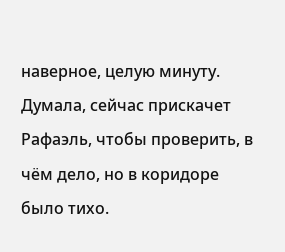наверное, целую минуту. Думала, сейчас прискачет Рафаэль, чтобы проверить, в чём дело, но в коридоре было тихо.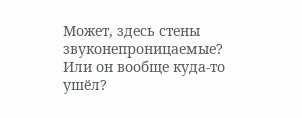Может, здесь стены звуконепроницаемые? Или он вообще куда-то ушёл?